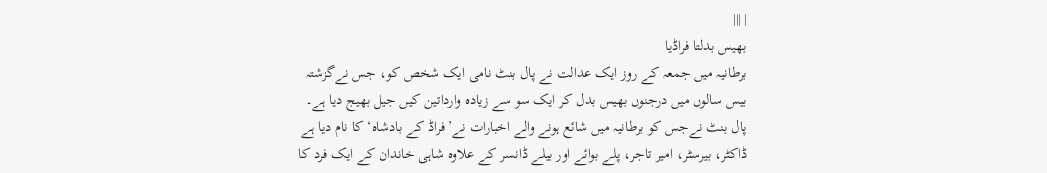| |||
بھیس بدلتا فراڈیا
برطانیہ میں جمعہ کے روز ایک عدالت نے پال بنٹ نامی ایک شخص کو، جس نےگزشتہ بیس سالوں میں درجنوں بھیس بدل کر ایک سو سے زیادہ وارداتین کیں جیل بھیج دیا ہے۔ پال بنٹ نےجس کو برطانیہ میں شائع ہونے والے اخبارات نے’فراڈ کے بادشاہ‘ کا نام دیا ہے ڈاکٹر، بیرسٹر، امیر تاجر، پلے بوائے اور بیلے ڈانسر کے علاوہ شاہی خاندان کے ایک فرد کا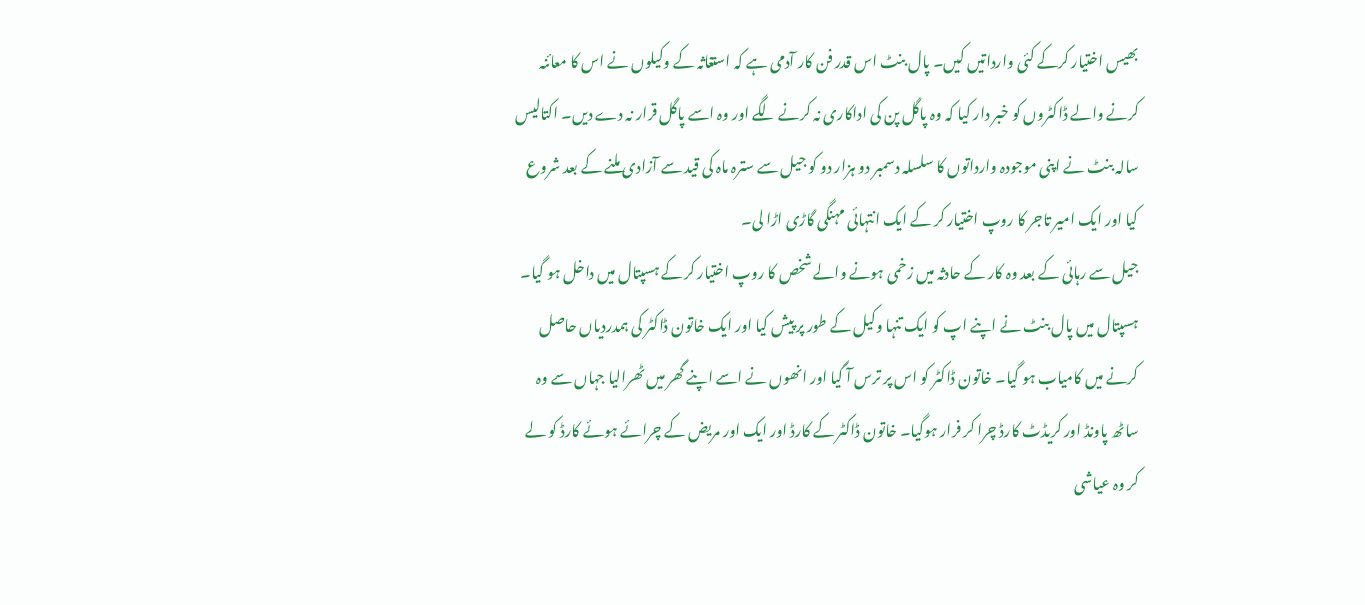بھیس اختیار کرکے کئی وارداتیں کیں۔ پال بنٹ اس قدر فن کار آدمی ہے کہ استغاثہ کے وکیلوں نے اس کا معائنہ کرنے والے ڈاکٹروں کو خبر دار کیا کہ وہ پاگل پن کی اداکاری نہ کرنے لگے اور وہ اسے پاگل قرار نہ دے دیں۔ اکتالیس سالہ بنٹ نے اپنی موجودہ وارداتوں کا سلسلہ دسمبر دو ہزار دو کو جیل سے سترہ ماہ کی قید سے آزادی ملنے کے بعد شروع کیا اور ایک امیر تاجر کا روپ اختیار کر کے ایک انتہائی مہنگی گاڑی اڑا لی۔
جیل سے رہائی کے بعد وہ کار کے حادثہ میں زخمی ہونے والے شخص کا روپ اختیار کر کے ہسپتال میں داخل ہو گیا۔ ہسپتال میں پال بنٹ نے اپنے اپ کو ایک تنہا وکیل کے طور پر پیش کیا اور ایک خاتون ڈاکٹر کی ہمدردیاں حاصل کرنے میں کامیاب ہو گیا۔ خاتون ڈاکٹر کو اس پر ترس آ گیا اور انھوں نے اسے اپنے گھر میں ٹھرالیا جہاں سے وہ ساٹھ پاونڈ اور کریڈٹ کارڈ چرا کر فرار ہوگیا۔ خاتون ڈاکٹر کے کارڈ اور ایک اور مریض کے چرائے ہوئے کارڈ کو لے کر وہ عیاشی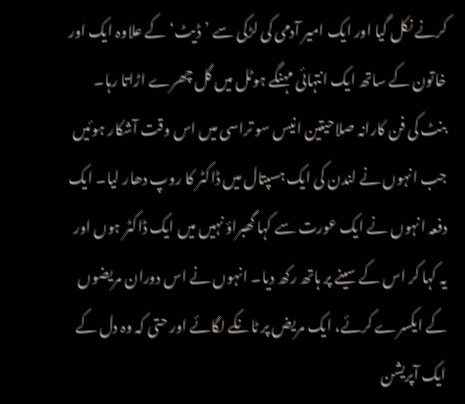کرنے نکل گیا اور ایک امیر آدمی کی لڑکی سے ’ڈیٹ‘ کے علاوہ ایک اور خاتون کے ساتھ ایک انتہائی مہنگے ہوٹل میں گل چھرے اڑاتا رہا۔ بنٹ کی فن کارانہ صلاحیتین انیس سو تراسی میں اس وقت آشکار ہوئیں جب انہوں نے لندن کی ایک ہسپتال میں ڈاکٹر کا روپ دھار لیا۔ ایک دفعہ انہوں نے ایک عورت سے کہا گھبراؤ نہیں میں ایک ڈاکٹر ہوں اور یہ کہا کر اس کے سینے پر ہاتھ رکھ دیا۔ انہوں نے اس دوران مریضوں کے ایکسرے کرئے، ایک مریض پر ٹانکے لگائے اور حتی کہ وہ دل کے ایک آپریشن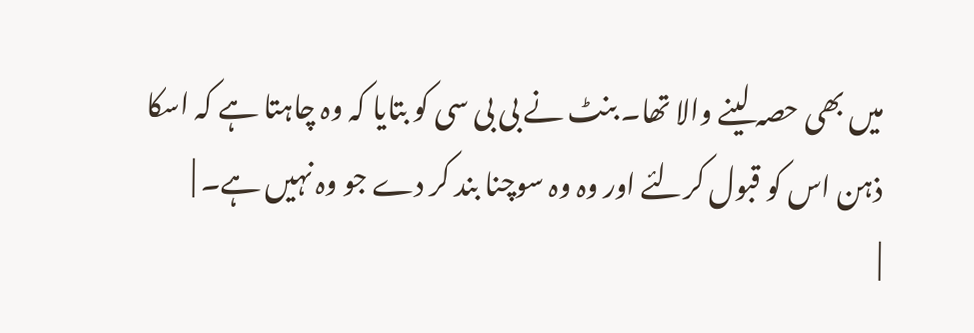میں بھی حصہ لینے والا تھا۔ بنٹ نے بی بی سی کو بتایا کہ وہ چاہتا ہے کہ اسکا ذہن اس کو قبول کرلئے اور وہ وہ سوچنا بند کر دے جو وہ نہیں ہے۔ |
|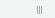|||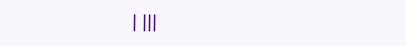| |||